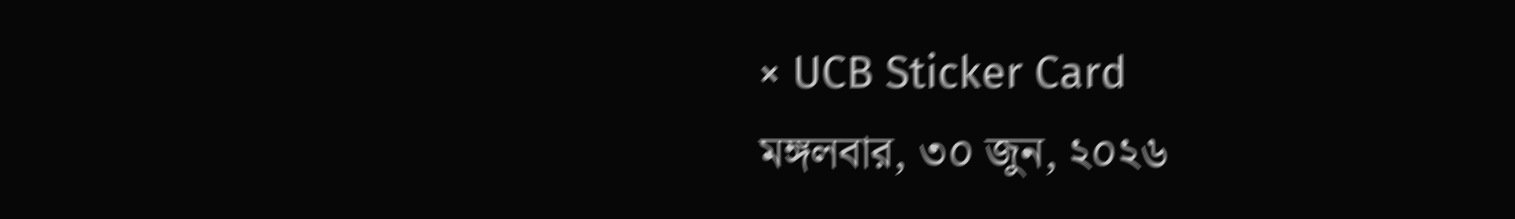× UCB Sticker Card
মঙ্গলবার, ৩০ জুন, ২০২৬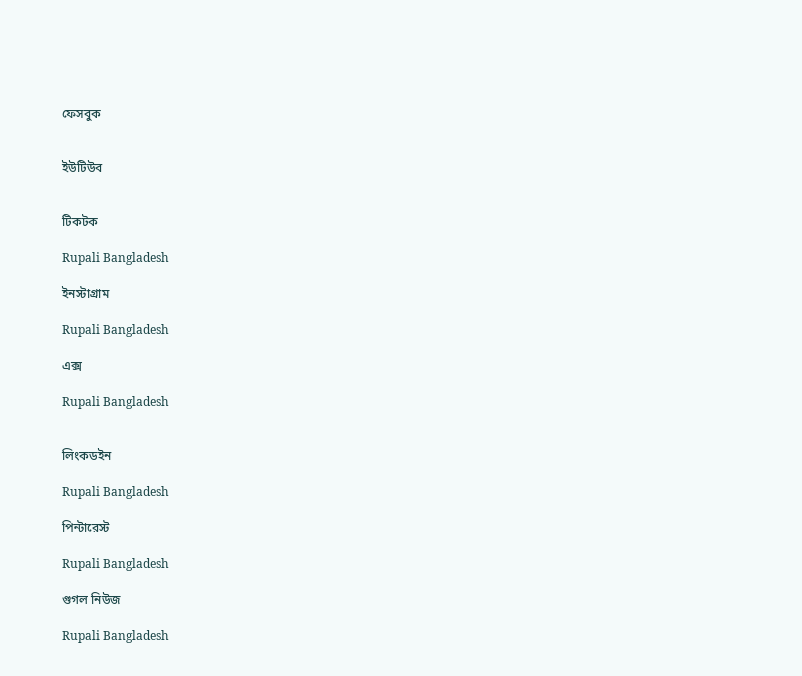ফেসবুক


ইউটিউব


টিকটক

Rupali Bangladesh

ইনস্টাগ্রাম

Rupali Bangladesh

এক্স

Rupali Bangladesh


লিংকডইন

Rupali Bangladesh

পিন্টারেস্ট

Rupali Bangladesh

গুগল নিউজ

Rupali Bangladesh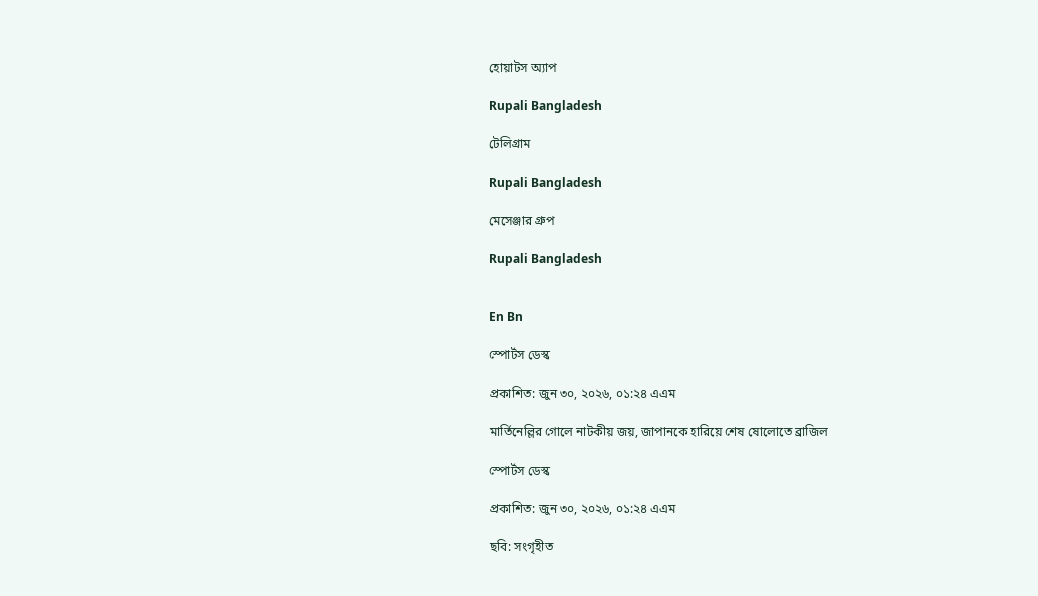হোয়াটস অ্যাপ

Rupali Bangladesh

টেলিগ্রাম

Rupali Bangladesh

মেসেঞ্জার গ্রুপ

Rupali Bangladesh


En Bn

স্পোর্টস ডেস্ক

প্রকাশিত: জুন ৩০, ২০২৬, ০১:২৪ এএম

মার্তিনেল্লির গোলে নাটকীয় জয়, জাপানকে হারিয়ে শেষ ষোলোতে ব্রাজিল

স্পোর্টস ডেস্ক

প্রকাশিত: জুন ৩০, ২০২৬, ০১:২৪ এএম

ছবি: সংগৃহীত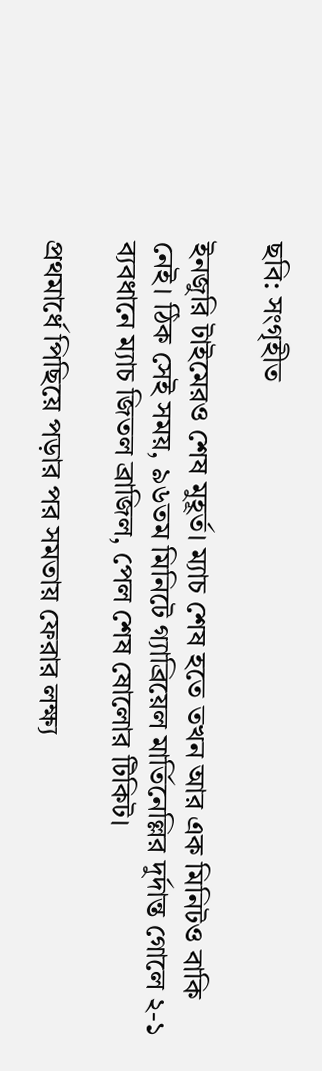ছবি: সংগৃহীত

ইনজুরি টাইমেরও শেষ মুহূর্ত। ম্যাচ শেষ হতে তখন আর এক মিনিটও বাকি নেই। ঠিক সেই সময়, ৯৬তম মিনিটে গ্যাব্রিয়েল মার্তিনেল্লির দুর্দান্ত গোলে ২-১ ব্যবধানে ম্যাচ জিতল ব্রাজিল, পেল শেষ ষোলোর টিকিট।

প্রথমার্ধে পিছিয়ে পড়ার পর সমতায় ফেরার লক্ষ্য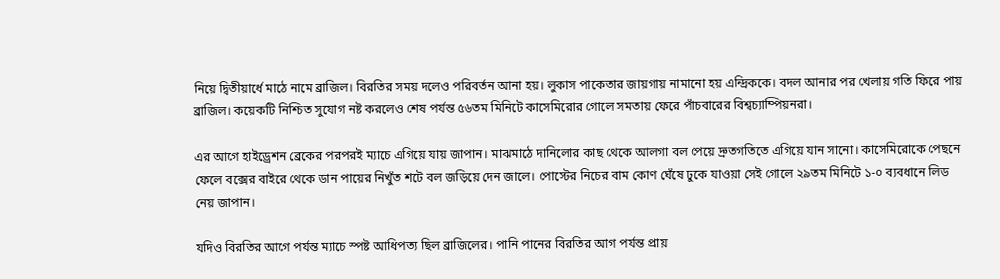নিয়ে দ্বিতীয়ার্ধে মাঠে নামে ব্রাজিল। বিরতির সময় দলেও পরিবর্তন আনা হয়। লুকাস পাকেতার জায়গায় নামানো হয় এন্দ্রিককে। বদল আনার পর খেলায় গতি ফিরে পায় ব্রাজিল। কয়েকটি নিশ্চিত সুযোগ নষ্ট করলেও শেষ পর্যন্ত ৫৬তম মিনিটে কাসেমিরোর গোলে সমতায় ফেরে পাঁচবারের বিশ্বচ্যাম্পিয়নরা।

এর আগে হাইড্রেশন ব্রেকের পরপরই ম্যাচে এগিয়ে যায় জাপান। মাঝমাঠে দানিলোর কাছ থেকে আলগা বল পেয়ে দ্রুতগতিতে এগিয়ে যান সানো। কাসেমিরোকে পেছনে ফেলে বক্সের বাইরে থেকে ডান পায়ের নিখুঁত শটে বল জড়িয়ে দেন জালে। পোস্টের নিচের বাম কোণ ঘেঁষে ঢুকে যাওয়া সেই গোলে ২৯তম মিনিটে ১-০ ব্যবধানে লিড নেয় জাপান।

যদিও বিরতির আগে পর্যন্ত ম্যাচে স্পষ্ট আধিপত্য ছিল ব্রাজিলের। পানি পানের বিরতির আগ পর্যন্ত প্রায়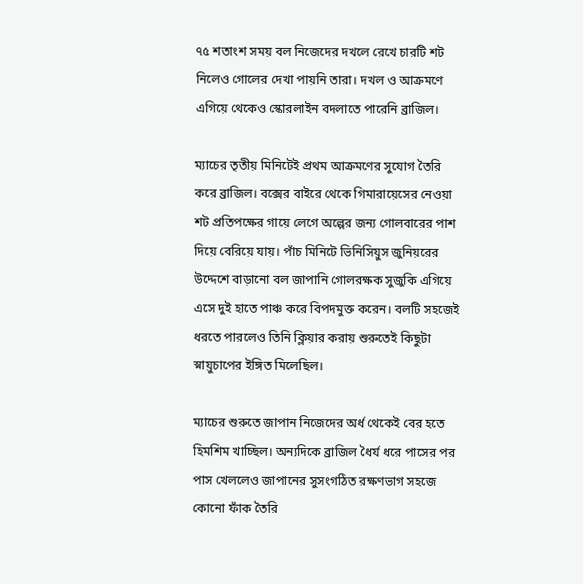৭৫ শতাংশ সময় বল নিজেদের দখলে রেখে চারটি শট নিলেও গোলের দেখা পায়নি তারা। দখল ও আক্রমণে এগিয়ে থেকেও স্কোরলাইন বদলাতে পারেনি ব্রাজিল।

ম্যাচের তৃতীয় মিনিটেই প্রথম আক্রমণের সুযোগ তৈরি করে ব্রাজিল। বক্সের বাইরে থেকে গিমারায়েসের নেওয়া শট প্রতিপক্ষের গায়ে লেগে অল্পের জন্য গোলবারের পাশ দিয়ে বেরিয়ে যায়। পাঁচ মিনিটে ভিনিসিয়ুস জুনিয়রের উদ্দেশে বাড়ানো বল জাপানি গোলরক্ষক সুজুকি এগিয়ে এসে দুই হাতে পাঞ্চ করে বিপদমুক্ত করেন। বলটি সহজেই ধরতে পারলেও তিনি ক্লিয়ার করায় শুরুতেই কিছুটা স্নায়ুচাপের ইঙ্গিত মিলেছিল।

ম্যাচের শুরুতে জাপান নিজেদের অর্ধ থেকেই বের হতে হিমশিম খাচ্ছিল। অন্যদিকে ব্রাজিল ধৈর্য ধরে পাসের পর পাস খেললেও জাপানের সুসংগঠিত রক্ষণভাগ সহজে কোনো ফাঁক তৈরি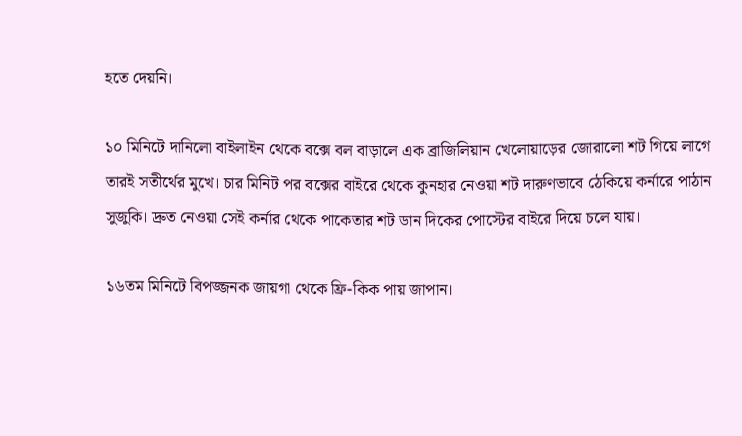হতে দেয়নি।

১০ মিনিটে দানিলো বাইলাইন থেকে বক্সে বল বাড়ালে এক ব্রাজিলিয়ান খেলোয়াড়ের জোরালো শট গিয়ে লাগে তারই সতীর্থের মুখে। চার মিনিট পর বক্সের বাইরে থেকে কুনহার নেওয়া শট দারুণভাবে ঠেকিয়ে কর্নারে পাঠান সুজুকি। দ্রুত নেওয়া সেই কর্নার থেকে পাকেতার শট ডান দিকের পোস্টের বাইরে দিয়ে চলে যায়।

১৬তম মিনিটে বিপজ্জনক জায়গা থেকে ফ্রি-কিক পায় জাপান।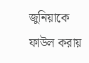জুনিয়াকে ফাউল করায়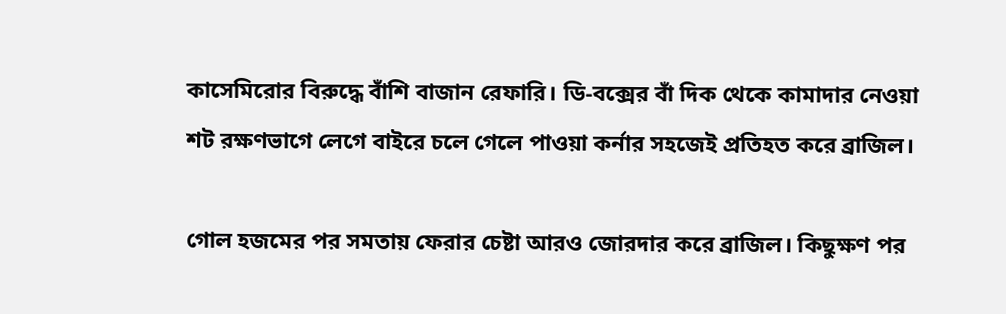কাসেমিরোর বিরুদ্ধে বাঁশি বাজান রেফারি। ডি-বক্সের বাঁ দিক থেকে কামাদার নেওয়া শট রক্ষণভাগে লেগে বাইরে চলে গেলে পাওয়া কর্নার সহজেই প্রতিহত করে ব্রাজিল।

গোল হজমের পর সমতায় ফেরার চেষ্টা আরও জোরদার করে ব্রাজিল। কিছুক্ষণ পর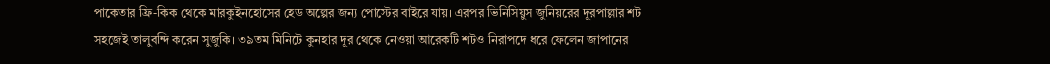পাকেতার ফ্রি-কিক থেকে মারকুইনহোসের হেড অল্পের জন্য পোস্টের বাইরে যায়। এরপর ভিনিসিয়ুস জুনিয়রের দূরপাল্লার শট সহজেই তালুবন্দি করেন সুজুকি। ৩৯তম মিনিটে কুনহার দূর থেকে নেওয়া আরেকটি শটও নিরাপদে ধরে ফেলেন জাপানের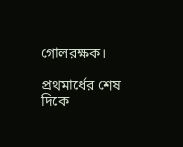গোলরক্ষক।

প্রথমার্ধের শেষ দিকে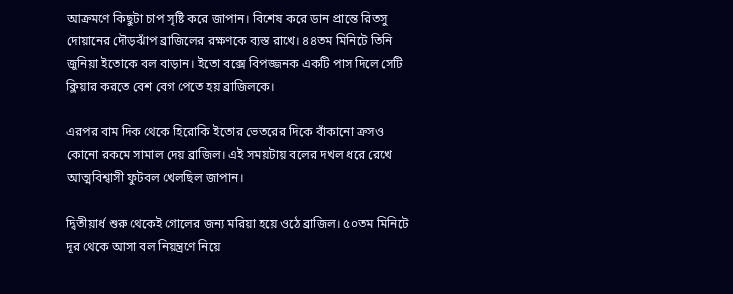আক্রমণে কিছুটা চাপ সৃষ্টি করে জাপান। বিশেষ করে ডান প্রান্তে রিতসু দোয়ানের দৌড়ঝাঁপ ব্রাজিলের রক্ষণকে ব্যস্ত রাখে। ৪৪তম মিনিটে তিনি জুনিয়া ইতোকে বল বাড়ান। ইতো বক্সে বিপজ্জনক একটি পাস দিলে সেটি ক্লিয়ার করতে বেশ বেগ পেতে হয় ব্রাজিলকে।

এরপর বাম দিক থেকে হিরোকি ইতোর ভেতরের দিকে বাঁকানো ক্রসও কোনো রকমে সামাল দেয় ব্রাজিল। এই সময়টায় বলের দখল ধরে রেখে আত্মবিশ্বাসী ফুটবল খেলছিল জাপান।

দ্বিতীয়ার্ধ শুরু থেকেই গোলের জন্য মরিয়া হয়ে ওঠে ব্রাজিল। ৫০তম মিনিটে দূর থেকে আসা বল নিয়ন্ত্রণে নিয়ে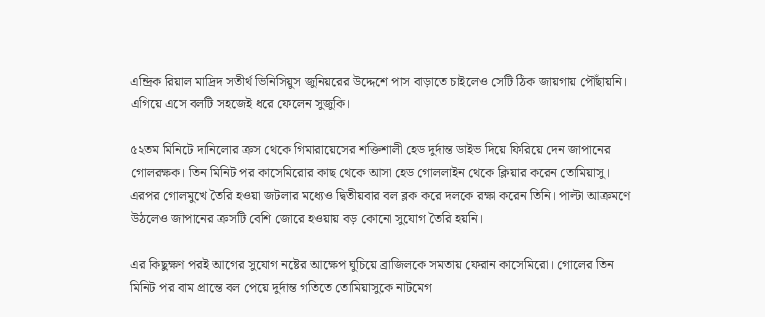এন্দ্রিক রিয়াল মাদ্রিদ সতীর্থ ভিনিসিয়ুস জুনিয়রের উদ্দেশে পাস বাড়াতে চাইলেও সেটি ঠিক জায়গায় পৌঁছায়নি। এগিয়ে এসে বলটি সহজেই ধরে ফেলেন সুজুকি।

৫২তম মিনিটে দানিলোর ক্রস থেকে গিমারায়েসের শক্তিশালী হেড দুর্দান্ত ডাইভ দিয়ে ফিরিয়ে দেন জাপানের গোলরক্ষক। তিন মিনিট পর কাসেমিরোর কাছ থেকে আসা হেড গোললাইন থেকে ক্লিয়ার করেন তোমিয়াসু। এরপর গোলমুখে তৈরি হওয়া জটলার মধ্যেও দ্বিতীয়বার বল ব্লক করে দলকে রক্ষা করেন তিনি। পাল্টা আক্রমণে উঠলেও জাপানের ক্রসটি বেশি জোরে হওয়ায় বড় কোনো সুযোগ তৈরি হয়নি।

এর কিছুক্ষণ পরই আগের সুযোগ নষ্টের আক্ষেপ ঘুচিয়ে ব্রাজিলকে সমতায় ফেরান কাসেমিরো। গোলের তিন মিনিট পর বাম প্রান্তে বল পেয়ে দুর্দান্ত গতিতে তোমিয়াসুকে নাটমেগ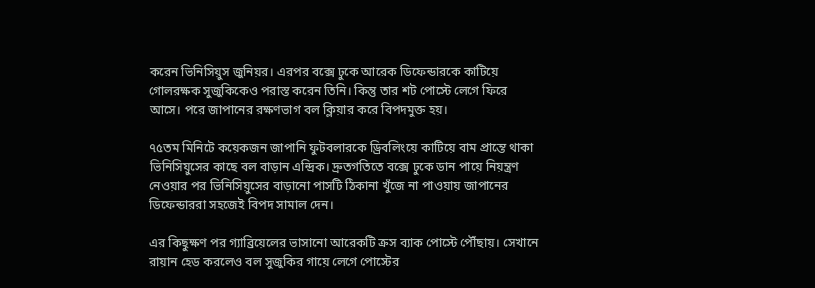করেন ভিনিসিয়ুস জুনিয়র। এরপর বক্সে ঢুকে আরেক ডিফেন্ডারকে কাটিয়ে গোলরক্ষক সুজুকিকেও পরাস্ত করেন তিনি। কিন্তু তার শট পোস্টে লেগে ফিরে আসে। পরে জাপানের রক্ষণভাগ বল ক্লিয়ার করে বিপদমুক্ত হয়।

৭৫তম মিনিটে কয়েকজন জাপানি ফুটবলারকে ড্রিবলিংয়ে কাটিয়ে বাম প্রান্তে থাকা ভিনিসিয়ুসের কাছে বল বাড়ান এন্দ্রিক। দ্রুতগতিতে বক্সে ঢুকে ডান পায়ে নিয়ন্ত্রণ নেওয়ার পর ভিনিসিয়ুসের বাড়ানো পাসটি ঠিকানা খুঁজে না পাওয়ায় জাপানের ডিফেন্ডাররা সহজেই বিপদ সামাল দেন।

এর কিছুক্ষণ পর গ্যাব্রিয়েলের ভাসানো আরেকটি ক্রস ব্যাক পোস্টে পৌঁছায়। সেখানে রায়ান হেড করলেও বল সুজুকির গায়ে লেগে পোস্টের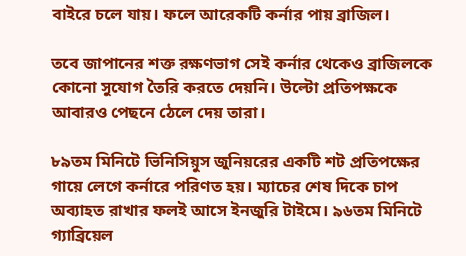বাইরে চলে যায়। ফলে আরেকটি কর্নার পায় ব্রাজিল।

তবে জাপানের শক্ত রক্ষণভাগ সেই কর্নার থেকেও ব্রাজিলকে কোনো সুযোগ তৈরি করতে দেয়নি। উল্টো প্রতিপক্ষকে আবারও পেছনে ঠেলে দেয় তারা।

৮৯তম মিনিটে ভিনিসিয়ুস জুনিয়রের একটি শট প্রতিপক্ষের গায়ে লেগে কর্নারে পরিণত হয়। ম্যাচের শেষ দিকে চাপ অব্যাহত রাখার ফলই আসে ইনজুরি টাইমে। ৯৬তম মিনিটে গ্যাব্রিয়েল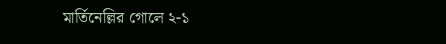মার্তিনেল্লির গোলে ২-১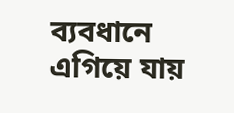ব্যবধানে এগিয়ে যায়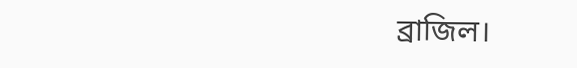ব্রাজিল।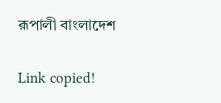রূপালী বাংলাদেশ

Link copied!